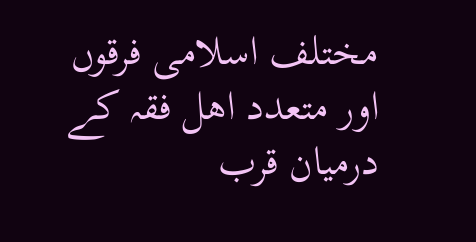مختلف اسلامی فرقوں اور متعدد اھل فقہ کے درمیان قرب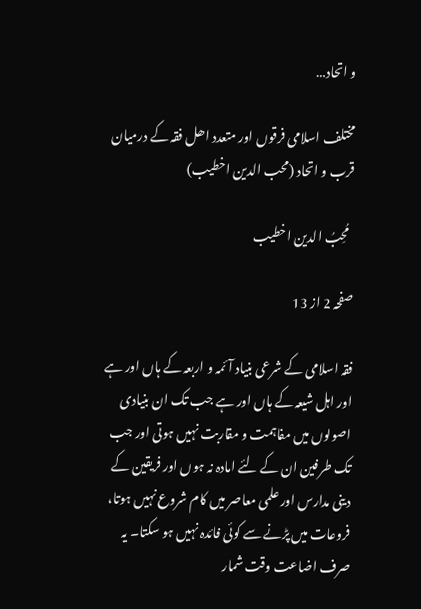و اتحاد…

مختلف اسلامی فرقوں اور متعدد اھل فقہ کے درمیان قرب و اتحاد (محب الدین اخطیب)

  مُحِبُ الدین اخطیب

صفحہ 2 از 13

فقہ اسلامی کے شرعی بنیاد آئمہ و اربعہ کے ہاں اور ہے اور اہل شیعہ کے ہاں اور ہے جب تک ان بنیادی اصولوں میں مفاہمت و مقاربت نہیں ہوتی اور جب تک طرفین ان کے لئے امادہ نہ ہوں اور فریقین کے دینی مدارس اور علمی معاصر میں کام شروع نہیں ہوتا، فروعات میں پڑنے سے کوئی فائدہ نہیں ہو سکتا۔ یہ صرف اضاعت وقت شمار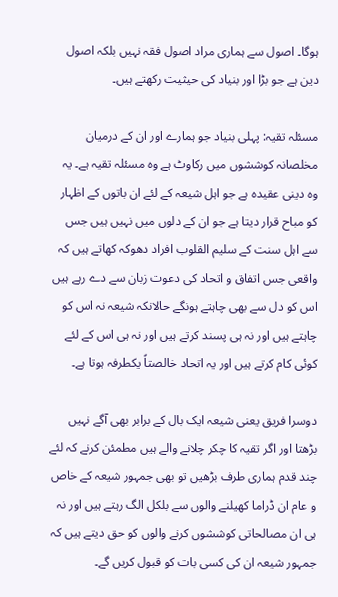ہوگا۔ اصول سے ہماری مراد اصول فقہ نہیں بلکہ اصول دین ہے جو بڑا اور بنیاد کی حیثیت رکھتے ہیں۔

مسئلہ تقیہ: پہلی بنیاد جو ہمارے اور ان کے درمیان مخلصانہ کوششوں میں رکاوٹ ہے وہ مسئلہ تقیہ ہے۔ یہ وہ دینی عقیدہ ہے جو اہل شیعہ کے لئے ان باتوں کے اظہار کو مباح قرار دیتا ہے جو ان کے دلوں میں نہیں ہیں جس سے اہل سنت کے سلیم القلوب افراد دھوکہ کھاتے ہیں کہ واقعی جس اتفاق و اتحاد کی دعوت زبان سے دے رہے ہیں اس کو دل سے بھی چاہتے ہونگے حالانکہ شیعہ نہ اس کو چاہتے ہیں اور نہ ہی پسند کرتے ہیں اور نہ ہی اس کے لئے کوئی کام کرتے ہیں اور یہ اتحاد خالصتاً یکطرفہ ہوتا ہے۔

دوسرا فریق یعنی شیعہ ایک بال کے برابر بھی آگے نہیں بڑھتا اور اگر تقیہ کا چکر چلانے والے ہیں مطمئن کرنے کہ لئے چند قدم ہماری طرف بڑھیں تو بھی جمہور شیعہ کے خاص و عام ان ڈراما کھیلنے والوں سے بلکل الگ رہتے ہیں اور نہ ہی ان مصالحاتی کوششوں کرنے والوں کو حق دیتے ہیں کہ جمہور شیعہ ان کی کسی بات کو قبول کریں گے۔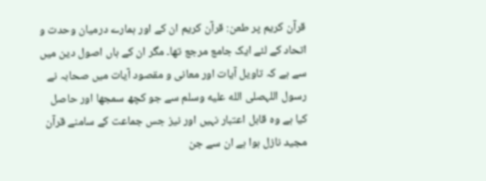قرآن کریم پر طعن: قرآن کریم ان کے اور ہمارے درمیان وحدت و اتحاد کے لئے ایک جامع مرجع تھا۔ مگر ان کے ہاں اصول دین میں سے ہے کہ تاویل آیات اور معانی و مقصود آیات میں صحابہ نے رسول اللہصلى الله عليه وسلم سے جو کچھ سمجھا اور حاصل کیا ہے وہ قابل اعتبار نہیں اور نیز جس جماعت کے سامنے قرآن مجید نازل ہوا ہے ان سے جن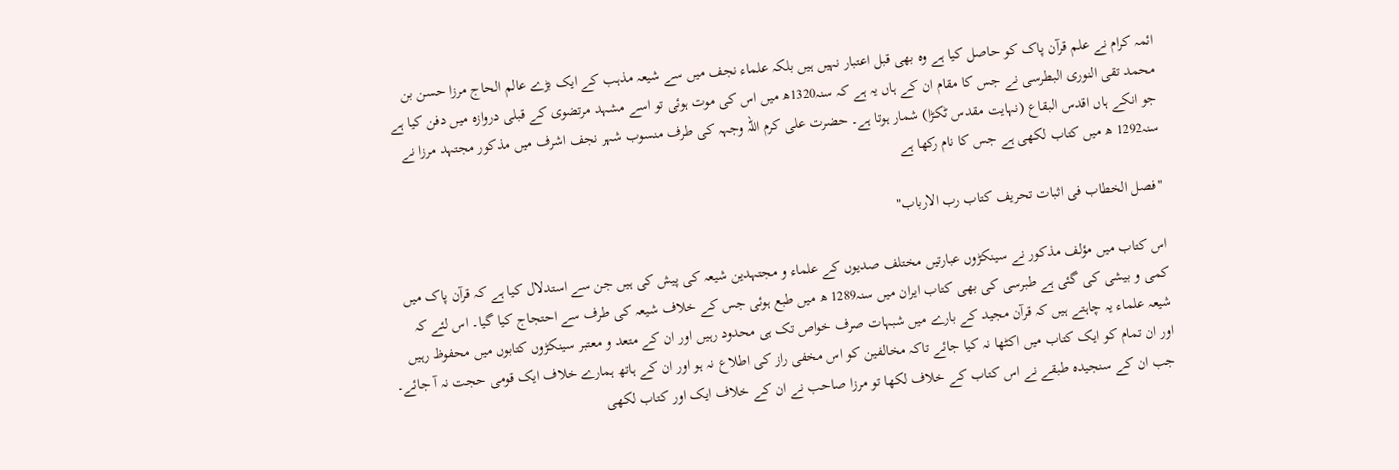ائمہ کرام نے علم قرآن پاک کو حاصل کیا ہے وہ بھی قبل اعتبار نہیں ہیں بلکہ علماء نجف میں سے شیعہ مذہب کے ایک بڑے عالم الحاج مرزا حسن بن محمد تقی النوری البطرسی نے جس کا مقام ان کے ہاں یہ ہے کہ سنہ1320ھ میں اس کی موت ہوئی تو اسے مشہد مرتضوی کے قبلی دروازہ میں دفن کیا ہے جو انکے ہاں اقدس البقاع (نہایت مقدس ٹکڑا) شمار ہوتا ہے۔ حضرت علی کرم اللہ وجہہ کی طرف منسوب شہر نجف اشرف میں مذکور مجتہد مرزا نے سنہ1292 ھ میں کتاب لکھی ہے جس کا نام رکھا ہے

"فصل الخطاب فی اثبات تحریف کتاب رب الارباب"

اس کتاب میں مؤلف مذکور نے سینکڑوں عبارتیں مختلف صدیوں کے علماء و مجتہدین شیعہ کی پیش کی ہیں جن سے استدلال کیا ہے کہ قرآن پاک میں کمی و بیشی کی گئی ہے طبرسی کی بھی کتاب ایران میں سنہ1289 ھ میں طبع ہوئی جس کے خلاف شیعہ کی طرف سے احتجاج کیا گیا۔ اس لئے کہ شیعہ علماء یہ چاہتے ہیں کہ قرآن مجید کے بارے میں شبہات صرف خواص تک ہی محدود رہیں اور ان کے متعد و معتبر سینکڑوں کتابوں میں محفوظ رہیں اور ان تمام کو ایک کتاب میں اکٹھا نہ کیا جائے تاکہ مخالفین کو اس مخفی راز کی اطلاع نہ ہو اور ان کے ہاتھ ہمارے خلاف ایک قومی حجت نہ آ جائے۔ جب ان کے سنجیدہ طبقے نے اس کتاب کے خلاف لکھا تو مرزا صاحب نے ان کے خلاف ایک اور کتاب لکھی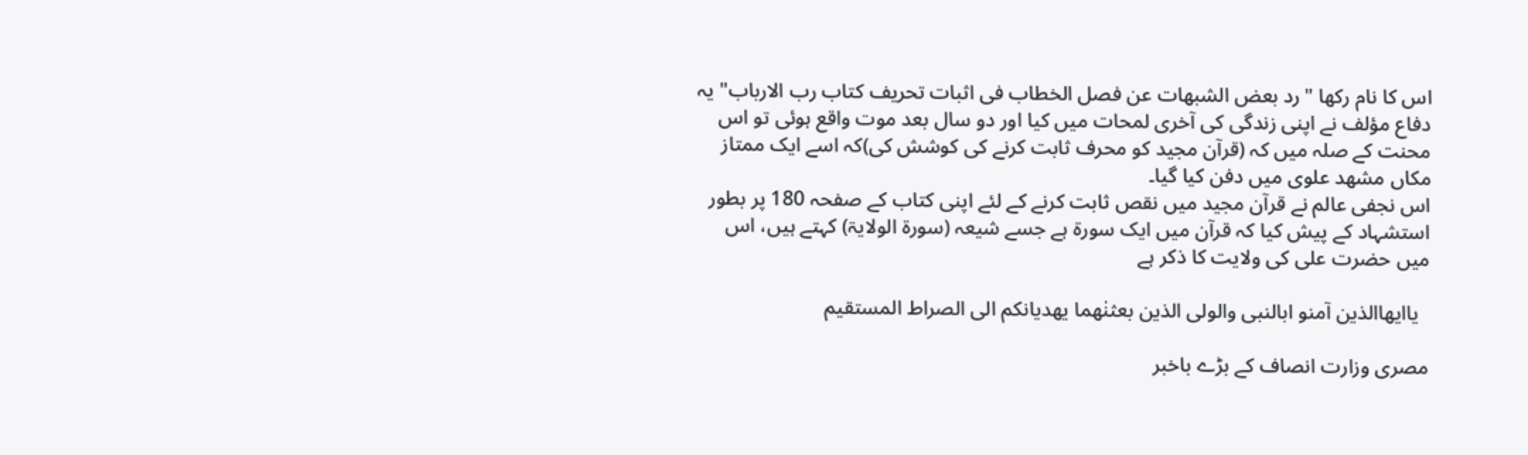اس کا نام رکھا "رد بعض الشبھات عن فصل الخطاب فی اثبات تحریف کتاب رب الارباب" یہ دفاع مؤلف نے اپنی زندگی کی آخری لمحات میں کیا اور دو سال بعد موت واقع ہوئی تو اس محنت کے صلہ میں کہ (قرآن مجید کو محرف ثابت کرنے کی کوشش کی)کہ اسے ایک ممتاز مکاں مشھد علوی میں دفن کیا گیا۔
اس نجفی عالم نے قرآن مجید میں نقص ثابت کرنے کے لئے اپنی کتاب کے صفحہ 180 پر بطور استشہاد کے پیش کیا کہ قرآن میں ایک سورۃ ہے جسے شیعہ (سورۃ الولایۃ) کہتے ہیں، اس میں حضرت علی کی ولایت کا ذکر ہے

  یاایھاالذین آمنو ابالنبی والولی الذین بعثنٰھما یھدیانکم الی الصراط المستقیم

مصری وزارت انصاف کے بڑے باخبر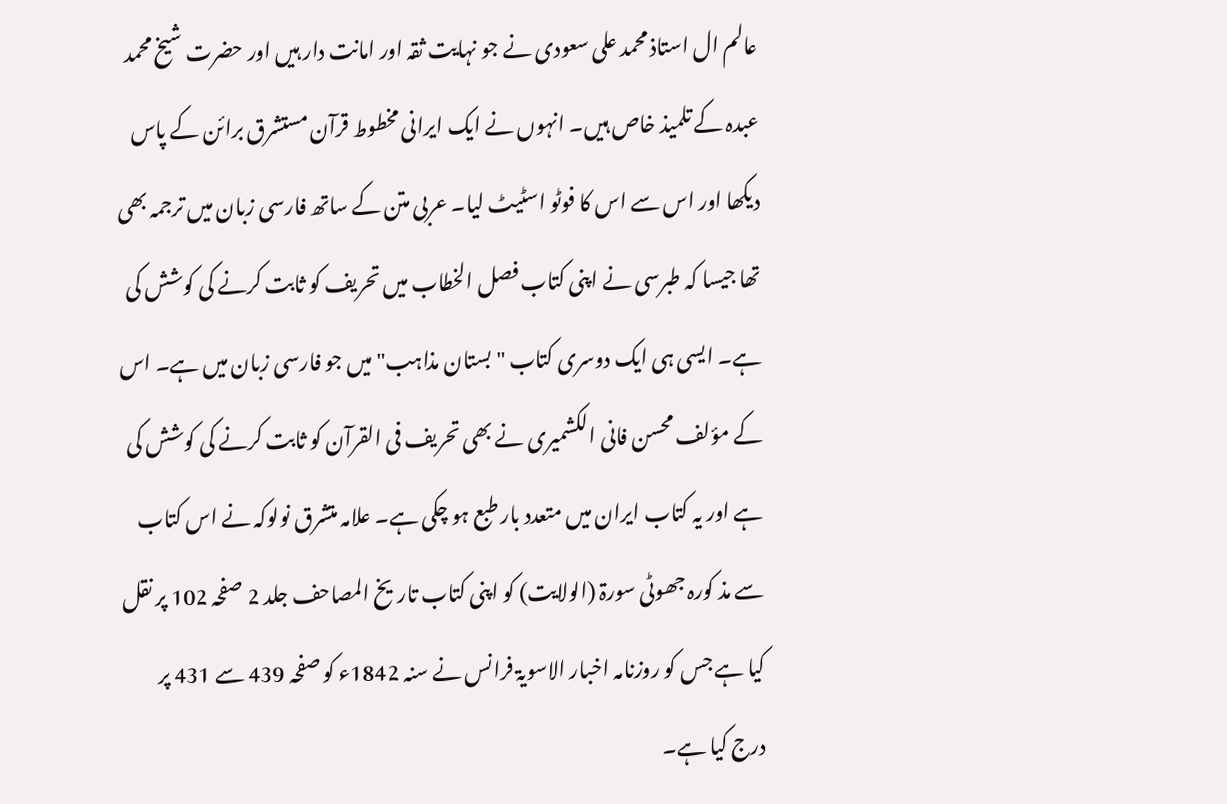عالم ال استاذ محمد علی سعودی نے جو نہایت ثقہ اور امانت دار ہیں اور حضرت شیخ محمد عبدہ کے تلمیذ خاص ہیں۔ انہوں نے ایک ایرانی مخطوط قرآن مستشرق برائن کے پاس دیکھا اور اس سے اس کا فوٹو اسٹیٹ لیا۔ عربی متن کے ساتھ فارسی زبان میں ترجمہ بھی تھا جیسا کہ طبرسی نے اپنی کتاب فصل الخطاب میں تحریف کو ثابت کرنے کی کوشش کی ہے۔ ایسی ہی ایک دوسری کتاب " بستان مذاہب" میں جو فارسی زبان میں ہے۔ اس کے مؤلف محسن فانی الکشمیری نے بھی تحریف فی القرآن کو ثابت کرنے کی کوشش کی ہے اور یہ کتاب ایران میں متعدد بار طبع ہو چکی ہے۔ علامہ متشرق نولوکہ نے اس کتاب سے مذ کورہ جھوٹی سورۃ (الولایت) کو اپنی کتاب تاریخ المصاحف جلد 2 صفحہ 102 پر نقل کیا ہے جس کو روزنامہ اخبار الاسویۃ فرانس نے سنہ 1842ء کو صفحہ 439 سے 431 پر درج کیا ہے۔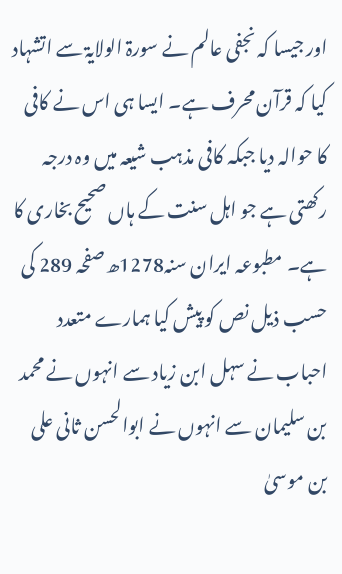اور جیسا کہ نجفی عالم نے سورۃ الولایۃ سے اتشہاد کیا کہ قرآن محرف ہے۔ ایسا ہی اس نے کافی کا حوالہ دیا جبکہ کافی مذہب شیعہ میں وہ درجہ رکھتی ہے جو اہل سنت کے ہاں صحیح بخاری کا ہے۔ مطبوعہ ایران سنہ1278ھ صفحہ 289 کی حسب ذیل نص کو پیش کیا ہمارے متعدد احباب نے سہل ابن زیاد سے انہوں نے محمد بن سلیمان سے انہوں نے ابوالحسن ثانی علی بن موسیٰ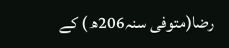رضا(متوفی سنہ206ھ ) کے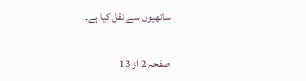ساتھیوں سے نقل کیا ہے۔

صفحہ 2 از 13